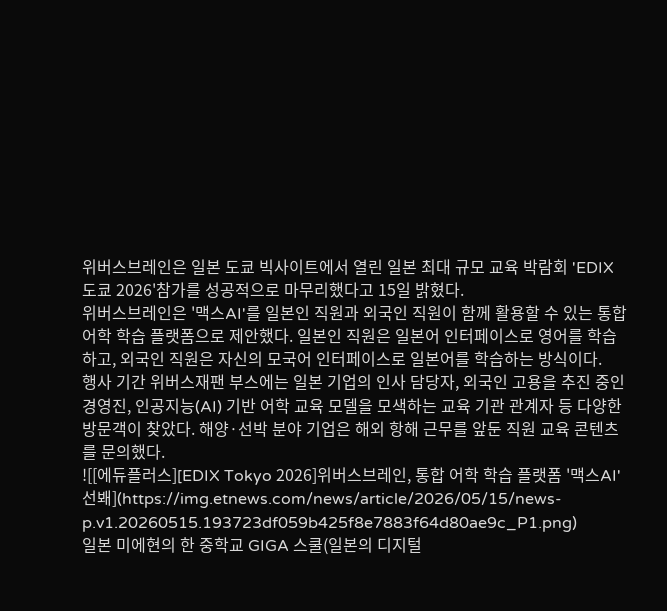위버스브레인은 일본 도쿄 빅사이트에서 열린 일본 최대 규모 교육 박람회 'EDIX 도쿄 2026'참가를 성공적으로 마무리했다고 15일 밝혔다.
위버스브레인은 '맥스AI'를 일본인 직원과 외국인 직원이 함께 활용할 수 있는 통합 어학 학습 플랫폼으로 제안했다. 일본인 직원은 일본어 인터페이스로 영어를 학습하고, 외국인 직원은 자신의 모국어 인터페이스로 일본어를 학습하는 방식이다.
행사 기간 위버스재팬 부스에는 일본 기업의 인사 담당자, 외국인 고용을 추진 중인 경영진, 인공지능(AI) 기반 어학 교육 모델을 모색하는 교육 기관 관계자 등 다양한 방문객이 찾았다. 해양·선박 분야 기업은 해외 항해 근무를 앞둔 직원 교육 콘텐츠를 문의했다.
![[에듀플러스][EDIX Tokyo 2026]위버스브레인, 통합 어학 학습 플랫폼 '맥스AI' 선봬](https://img.etnews.com/news/article/2026/05/15/news-p.v1.20260515.193723df059b425f8e7883f64d80ae9c_P1.png)
일본 미에현의 한 중학교 GIGA 스쿨(일본의 디지털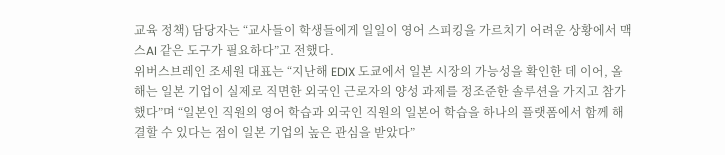교육 정책) 담당자는 “교사들이 학생들에게 일일이 영어 스피킹을 가르치기 어려운 상황에서 맥스AI 같은 도구가 필요하다”고 전했다.
위버스브레인 조세원 대표는 “지난해 EDIX 도쿄에서 일본 시장의 가능성을 확인한 데 이어, 올해는 일본 기업이 실제로 직면한 외국인 근로자의 양성 과제를 정조준한 솔루션을 가지고 참가했다”며 “일본인 직원의 영어 학습과 외국인 직원의 일본어 학습을 하나의 플랫폼에서 함께 해결할 수 있다는 점이 일본 기업의 높은 관심을 받았다”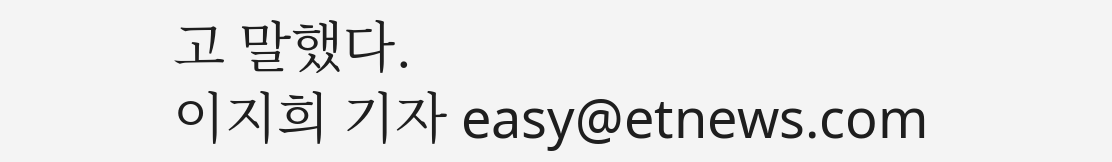고 말했다.
이지희 기자 easy@etnews.com